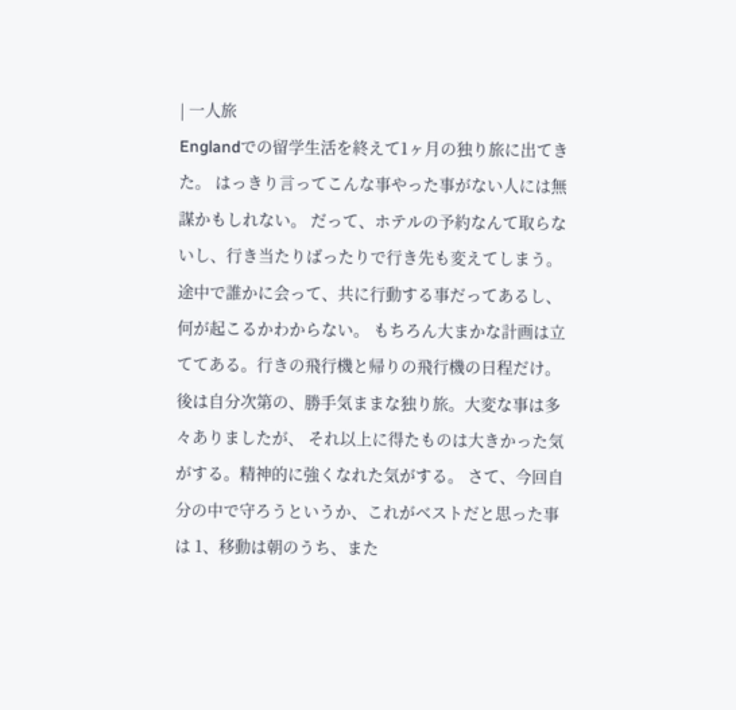| 一人旅
Englandでの留学生活を終えて1ヶ月の独り旅に出てきた。 はっきり言ってこんな事やった事がない人には無謀かもしれない。 だって、ホテルの予約なんて取らないし、行き当たりばったりで行き先も変えてしまう。 途中で誰かに会って、共に行動する事だってあるし、何が起こるかわからない。 もちろん大まかな計画は立ててある。行きの飛行機と帰りの飛行機の日程だけ。 後は自分次第の、勝手気ままな独り旅。大変な事は多々ありましたが、 それ以上に得たものは大きかった気がする。精神的に強くなれた気がする。 さて、今回自分の中で守ろうというか、これがベストだと思った事は 1、移動は朝のうち、また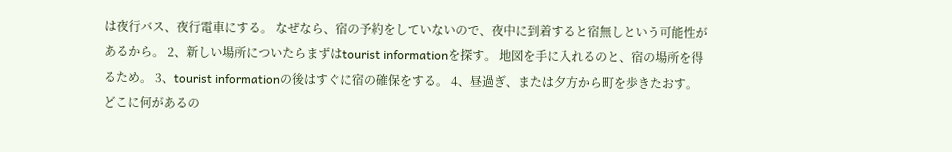は夜行バス、夜行電車にする。 なぜなら、宿の予約をしていないので、夜中に到着すると宿無しという可能性があるから。 2、新しい場所についたらまずはtourist informationを探す。 地図を手に入れるのと、宿の場所を得るため。 3、tourist informationの後はすぐに宿の確保をする。 4、昼過ぎ、または夕方から町を歩きたおす。 どこに何があるの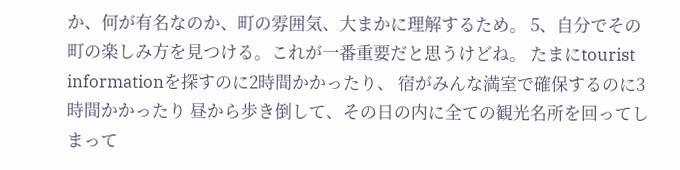か、何が有名なのか、町の雰囲気、大まかに理解するため。 5、自分でその町の楽しみ方を見つける。これが一番重要だと思うけどね。 たまにtourist informationを探すのに2時間かかったり、 宿がみんな満室で確保するのに3時間かかったり 昼から歩き倒して、その日の内に全ての観光名所を回ってしまって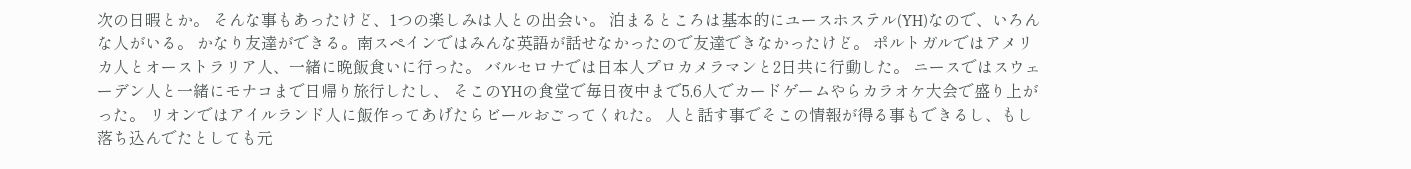次の日暇とか。 そんな事もあったけど、1つの楽しみは人との出会い。 泊まるところは基本的にユースホステル(YH)なので、いろんな人がいる。 かなり友達ができる。南スペインではみんな英語が話せなかったので友達できなかったけど。 ポルトガルではアメリカ人とオーストラリア人、一緒に晩飯食いに行った。 バルセロナでは日本人プロカメラマンと2日共に行動した。 ニースではスウェーデン人と一緒にモナコまで日帰り旅行したし、 そこのYHの食堂で毎日夜中まで5,6人でカードゲームやらカラオケ大会で盛り上がった。 リオンではアイルランド人に飯作ってあげたらビールおごってくれた。 人と話す事でそこの情報が得る事もできるし、もし落ち込んでたとしても元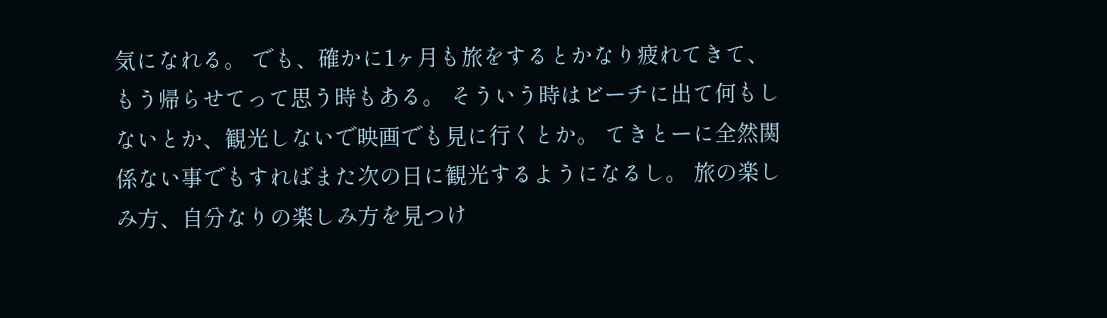気になれる。 でも、確かに1ヶ月も旅をするとかなり疲れてきて、もう帰らせてって思う時もある。 そういう時はビーチに出て何もしないとか、観光しないで映画でも見に行くとか。 てきとーに全然関係ない事でもすればまた次の日に観光するようになるし。 旅の楽しみ方、自分なりの楽しみ方を見つけ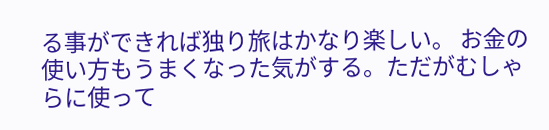る事ができれば独り旅はかなり楽しい。 お金の使い方もうまくなった気がする。ただがむしゃらに使って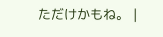ただけかもね。 |